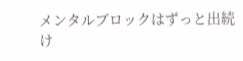メンタルブロックはずっと出続け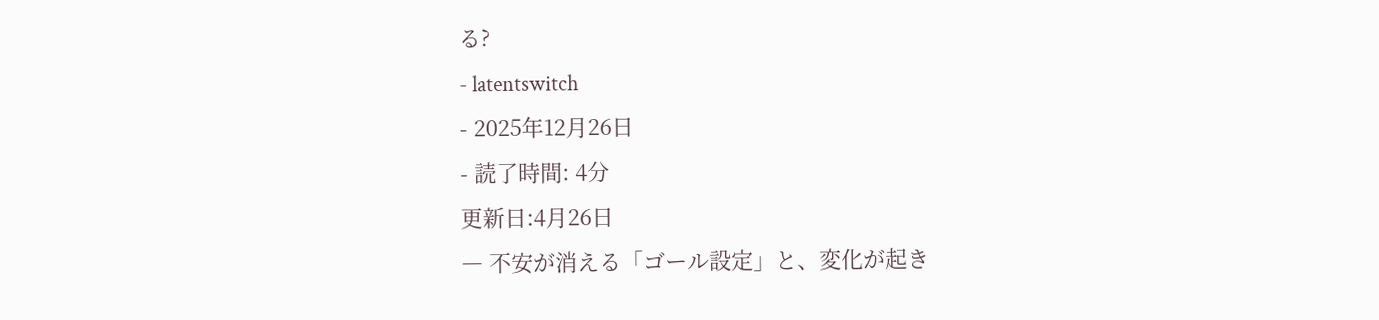る?
- latentswitch
- 2025年12月26日
- 読了時間: 4分
更新日:4月26日
― 不安が消える「ゴール設定」と、変化が起き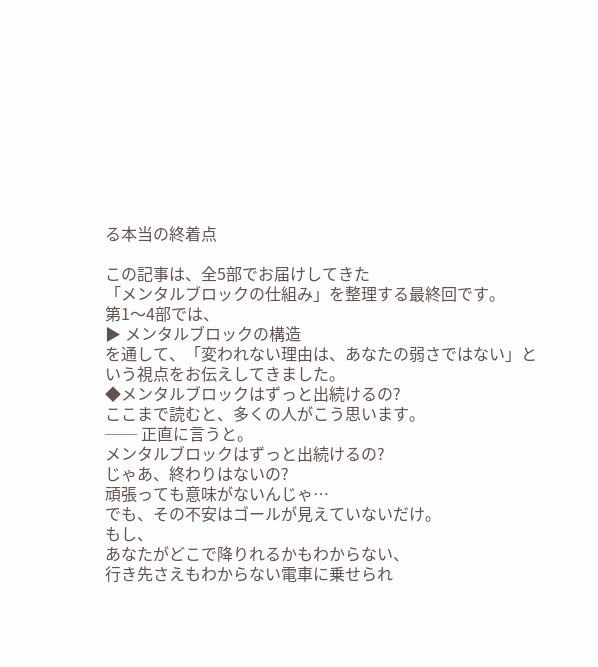る本当の終着点

この記事は、全5部でお届けしてきた
「メンタルブロックの仕組み」を整理する最終回です。
第1〜4部では、
▶ メンタルブロックの構造
を通して、「変われない理由は、あなたの弱さではない」という視点をお伝えしてきました。
◆メンタルブロックはずっと出続けるの?
ここまで読むと、多くの人がこう思います。
── 正直に言うと。
メンタルブロックはずっと出続けるの?
じゃあ、終わりはないの?
頑張っても意味がないんじゃ…
でも、その不安はゴールが見えていないだけ。
もし、
あなたがどこで降りれるかもわからない、
行き先さえもわからない電車に乗せられ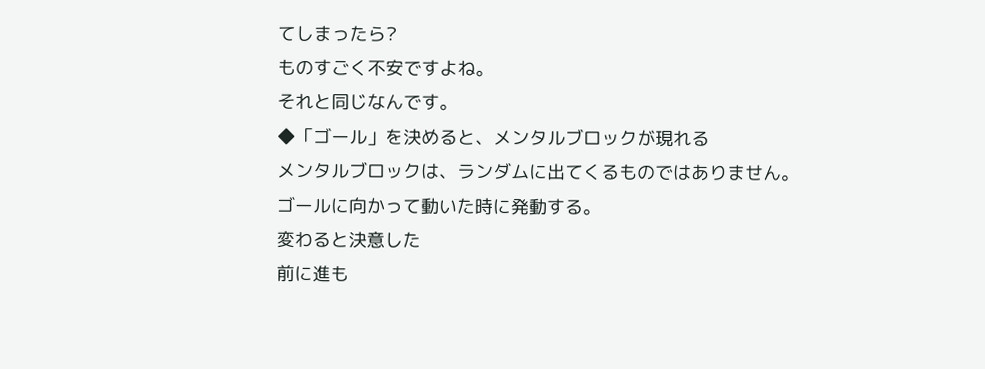てしまったら?
ものすごく不安ですよね。
それと同じなんです。
◆「ゴール」を決めると、メンタルブロックが現れる
メンタルブロックは、ランダムに出てくるものではありません。
ゴールに向かって動いた時に発動する。
変わると決意した
前に進も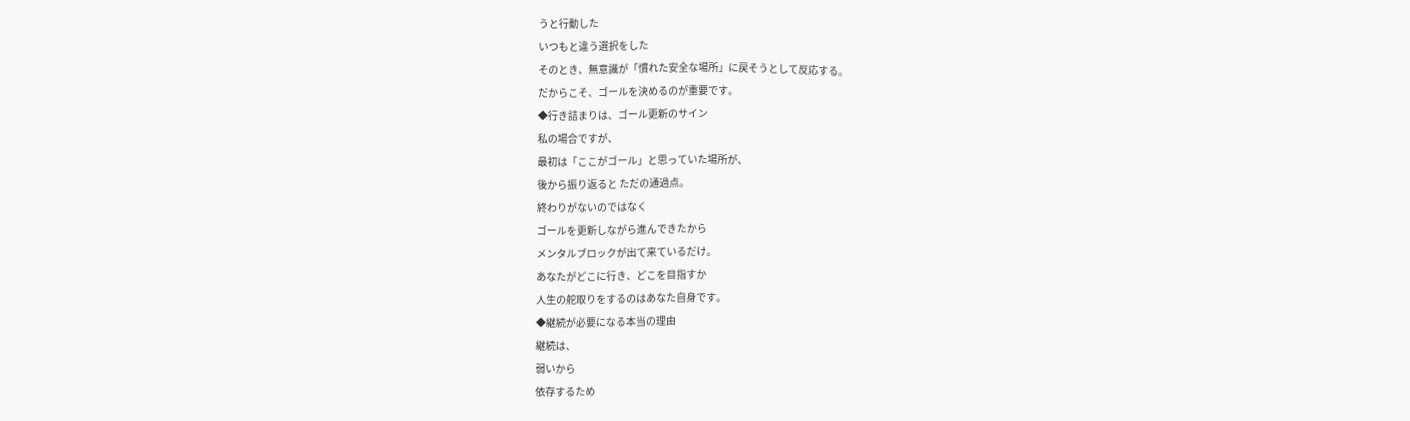うと行動した
いつもと違う選択をした
そのとき、無意識が「慣れた安全な場所」に戻そうとして反応する。
だからこそ、ゴールを決めるのが重要です。
◆行き詰まりは、ゴール更新のサイン
私の場合ですが、
最初は「ここがゴール」と思っていた場所が、
後から振り返ると ただの通過点。
終わりがないのではなく
ゴールを更新しながら進んできたから
メンタルブロックが出て来ているだけ。
あなたがどこに行き、どこを目指すか
人生の舵取りをするのはあなた自身です。
◆継続が必要になる本当の理由
継続は、
弱いから
依存するため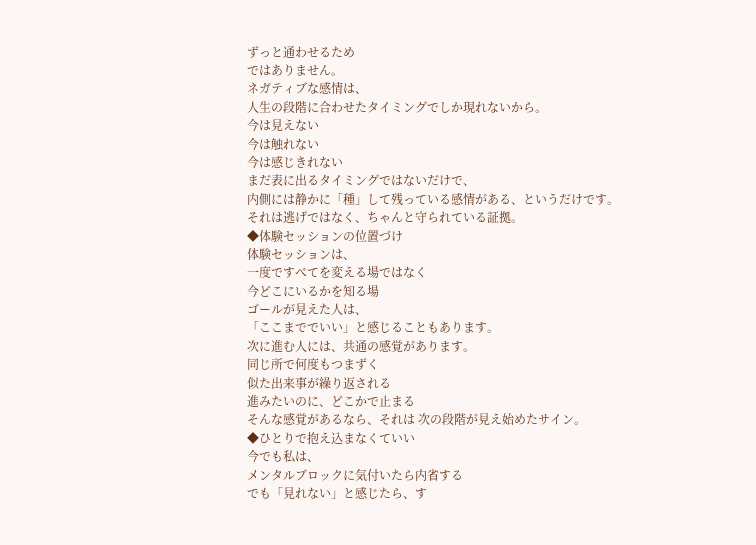ずっと通わせるため
ではありません。
ネガティブな感情は、
人生の段階に合わせたタイミングでしか現れないから。
今は見えない
今は触れない
今は感じきれない
まだ表に出るタイミングではないだけで、
内側には静かに「種」して残っている感情がある、というだけです。
それは逃げではなく、ちゃんと守られている証拠。
◆体験セッションの位置づけ
体験セッションは、
一度ですべてを変える場ではなく
今どこにいるかを知る場
ゴールが見えた人は、
「ここまででいい」と感じることもあります。
次に進む人には、共通の感覚があります。
同じ所で何度もつまずく
似た出来事が繰り返される
進みたいのに、どこかで止まる
そんな感覚があるなら、それは 次の段階が見え始めたサイン。
◆ひとりで抱え込まなくていい
今でも私は、
メンタルブロックに気付いたら内省する
でも「見れない」と感じたら、す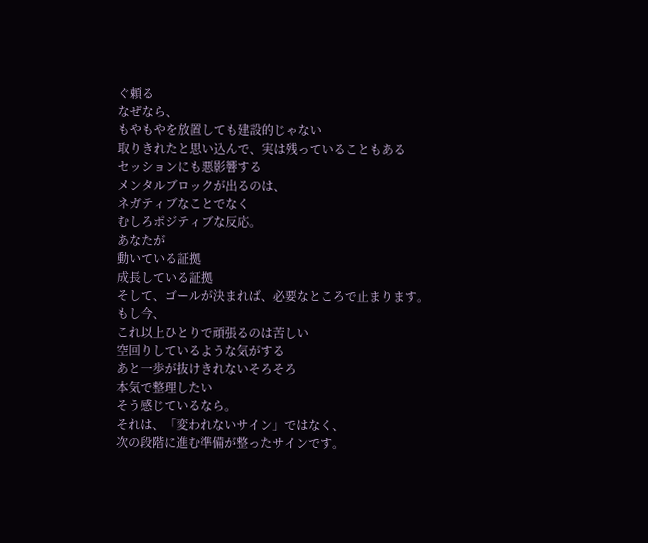ぐ頼る
なぜなら、
もやもやを放置しても建設的じゃない
取りきれたと思い込んで、実は残っていることもある
セッションにも悪影響する
メンタルブロックが出るのは、
ネガティブなことでなく
むしろポジティブな反応。
あなたが
動いている証拠
成長している証拠
そして、ゴールが決まれば、必要なところで止まります。
もし今、
これ以上ひとりで頑張るのは苦しい
空回りしているような気がする
あと一歩が抜けきれないそろそろ
本気で整理したい
そう感じているなら。
それは、「変われないサイン」ではなく、
次の段階に進む準備が整ったサインです。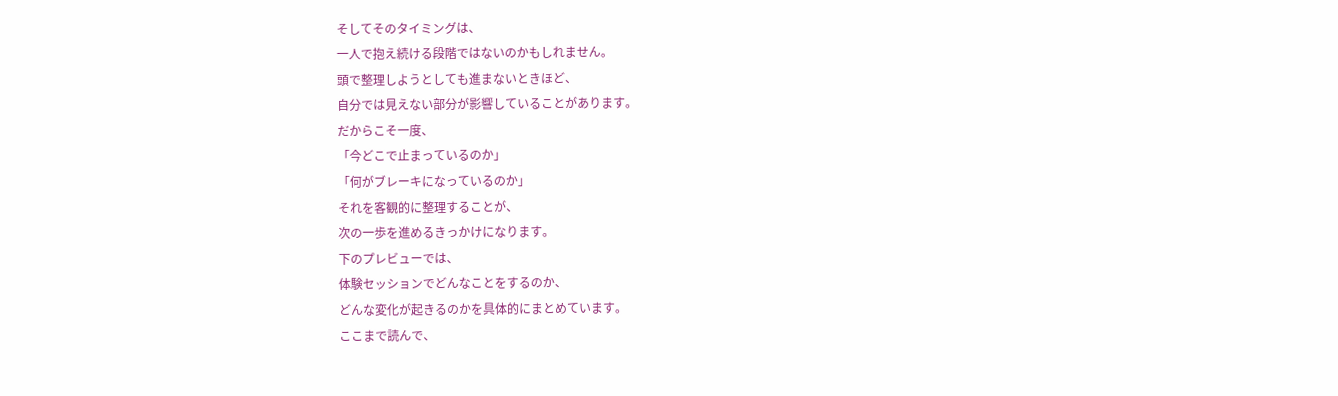そしてそのタイミングは、
一人で抱え続ける段階ではないのかもしれません。
頭で整理しようとしても進まないときほど、
自分では見えない部分が影響していることがあります。
だからこそ一度、
「今どこで止まっているのか」
「何がブレーキになっているのか」
それを客観的に整理することが、
次の一歩を進めるきっかけになります。
下のプレビューでは、
体験セッションでどんなことをするのか、
どんな変化が起きるのかを具体的にまとめています。
ここまで読んで、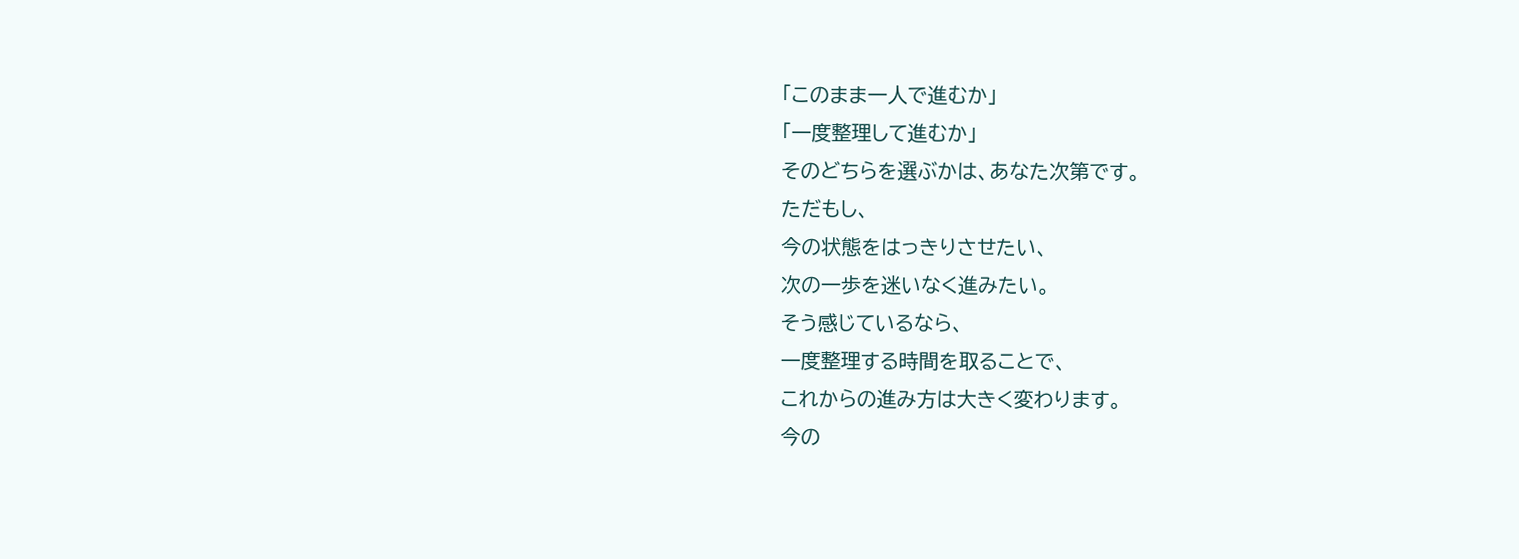「このまま一人で進むか」
「一度整理して進むか」
そのどちらを選ぶかは、あなた次第です。
ただもし、
今の状態をはっきりさせたい、
次の一歩を迷いなく進みたい。
そう感じているなら、
一度整理する時間を取ることで、
これからの進み方は大きく変わります。
今の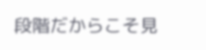段階だからこそ見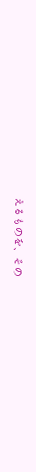えるものを、その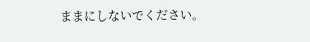ままにしないでください。